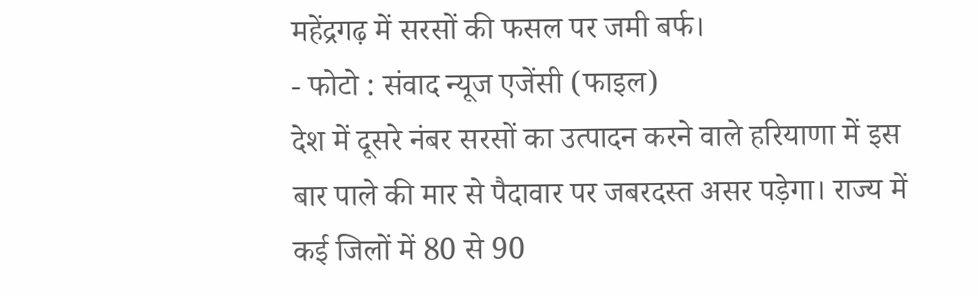महेंद्रगढ़ में सरसों की फसल पर जमी बर्फ।
- फोटो : संवाद न्यूज एजेंसी (फाइल)
देश में दूसरे नंबर सरसों का उत्पादन करने वाले हरियाणा में इस बार पाले की मार से पैदावार पर जबरदस्त असर पड़ेगा। राज्य में कई जिलों में 80 से 90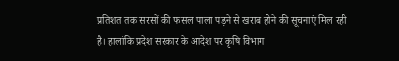प्रतिशत तक सरसों की फसल पाला पड़ने से खराब होने की सूचनाएं मिल रही है। हालांकि प्रदेश सरकार के आदेश पर कृषि विभाग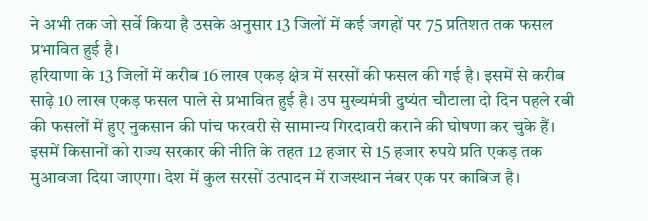ने अभी तक जो सर्वे किया है उसके अनुसार 13 जिलों में कई जगहों पर 75 प्रतिशत तक फसल प्रभावित हुई है।
हरियाणा के 13 जिलों में करीब 16 लाख एकड़ क्षेत्र में सरसों की फसल की गई है। इसमें से करीब साढ़े 10 लाख एकड़ फसल पाले से प्रभावित हुई है। उप मुख्यमंत्री दुष्यंत चौटाला दो दिन पहले रबी की फसलों में हुए नुकसान की पांच फरवरी से सामान्य गिरदावरी कराने की घोषणा कर चुके हैं।
इसमें किसानों को राज्य सरकार की नीति के तहत 12 हजार से 15 हजार रुपये प्रति एकड़ तक मुआवजा दिया जाएगा। देश में कुल सरसों उत्पादन में राजस्थान नंबर एक पर काबिज है।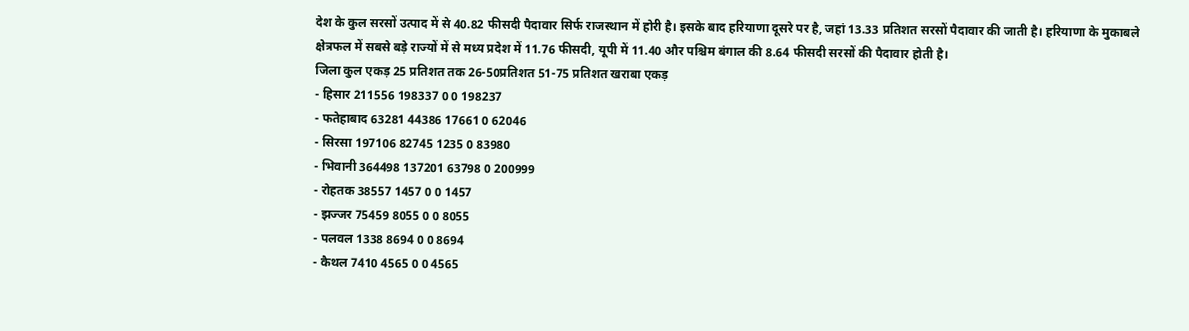देश के कुल सरसों उत्पाद में से 40.82 फीसदी पैदावार सिर्फ राजस्थान में होरी है। इसके बाद हरियाणा दूसरे पर है, जहां 13.33 प्रतिशत सरसों पैदावार की जाती है। हरियाणा के मुकाबले क्षेत्रफल में सबसे बड़े राज्यों में से मध्य प्रदेश में 11.76 फीसदी, यूपी में 11.40 और पश्चिम बंगाल की 8.64 फीसदी सरसों की पैदावार होती है।
जिला कुल एकड़ 25 प्रतिशत तक 26-50प्रतिशत 51-75 प्रतिशत खराबा एकड़
- हिसार 211556 198337 0 0 198237
- फतेहाबाद 63281 44386 17661 0 62046
- सिरसा 197106 82745 1235 0 83980
- भिवानी 364498 137201 63798 0 200999
- रोहतक 38557 1457 0 0 1457
- झज्जर 75459 8055 0 0 8055
- पलवल 1338 8694 0 0 8694
- कैथल 7410 4565 0 0 4565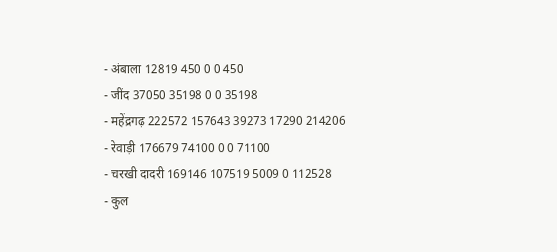- अंबाला 12819 450 0 0 450
- जींद 37050 35198 0 0 35198
- महेंद्रगढ़ 222572 157643 39273 17290 214206
- रेवाड़ी 176679 74100 0 0 71100
- चरखी दादरी 169146 107519 5009 0 112528
- कुल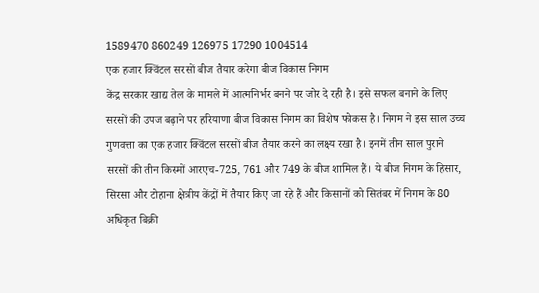1589470 860249 126975 17290 1004514
एक हजार क्विंटल सरसों बीज तैयार करेगा बीज विकास निगम
केंद्र सरकार खाद्य तेल के मामले में आत्मनिर्भर बनने पर जोर दे रही है। इसे सफल बनाने के लिए सरसों की उपज बढ़ाने पर हरियाणा बीज विकास निगम का विशेष फोकस है। निगम ने इस साल उच्च गुणवत्ता का एक हजार क्विंटल सरसों बीज तैयार करने का लक्ष्य रखा है। इनमें तीन साल पुराने सरसों की तीन किस्मों आरएच-725, 761 और 749 के बीज शामिल हैं। ये बीज निगम के हिसार, सिरसा और टोहाना क्षेत्रीय केंद्रों में तैयार किए जा रहे हैं और किसानों को सितंबर में निगम के 80 अधिकृत बिक्री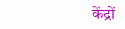केंद्रों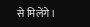से मिलेंगे।